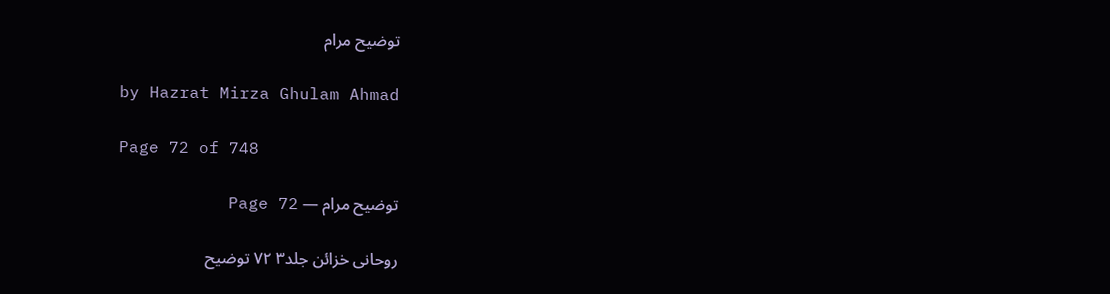توضیح مرام

by Hazrat Mirza Ghulam Ahmad

Page 72 of 748

توضیح مرام — Page 72

روحانی خزائن جلد۳ ۷۲ توضیح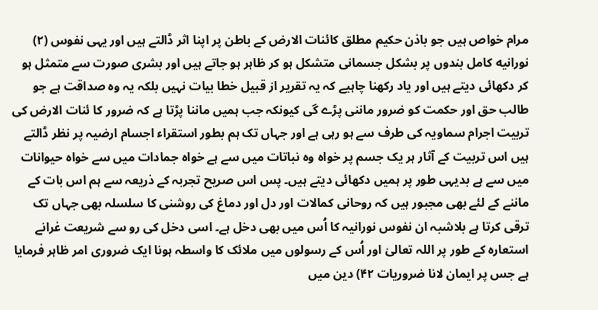مرام خواص ہیں جو باذن حکیم مطلق کائنات الارض کے باطن پر اپنا اثر ڈالتے ہیں اور یہی نفوس (۲) نورانیه کامل بندوں پر بشکل جسمانی متشکل ہو کر ظاہر ہو جاتے ہیں اور بشری صورت سے متمثل ہو کر دکھائی دیتے ہیں اور یاد رکھنا چاہیے کہ یہ تقریر از قبیل خطا بیات نہیں بلکہ یہ وہ صداقت ہے جو طالب حق اور حکمت کو ضرور ماننی پڑے گی کیونکہ جب ہمیں ماننا پڑتا ہے کہ ضرور کا ئنات الارض کی تربیت اجرام سماویہ کی طرف سے ہو رہی ہے اور جہاں تک ہم بطور استقراء اجسام ارضیہ پر نظر ڈالتے ہیں اس تربیت کے آثار ہر یک جسم پر خواہ وہ نباتات میں سے ہے خواہ جمادات میں سے خواہ حیوانات میں سے ہے بدیہی طور پر ہمیں دکھائی دیتے ہیں۔ پس اس صریح تجربہ کے ذریعہ سے ہم اس بات کے ماننے کے لئے بھی مجبور ہیں کہ روحانی کمالات اور دل اور دماغ کی روشنی کا سلسلہ بھی جہاں تک ترقی کرتا ہے بلاشبہ ان نفوس نورانیہ کا اُس میں بھی دخل ہے۔ اسی دخل کی رو سے شریعت غرانے استعارہ کے طور پر اللہ تعالیٰ اور اُس کے رسولوں میں ملائک کا واسطہ ہونا ایک ضروری امر ظاہر فرمایا ہے جس پر ایمان لانا ضروریات ۴۲) دین میں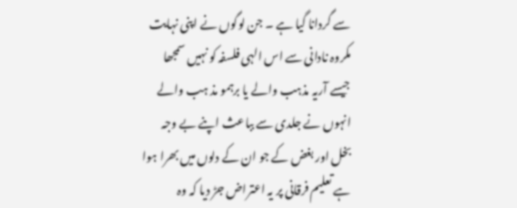سے گردانا گیا ہے ۔ جن لوگوں نے اپنی نہایت مکروہ نادانی سے اس الہی فلسفہ کو نہیں سمجھا جیسے آریہ مذہب والے یا برہمو مذ ہب والے انہوں نے جلدی سے بباعث اپنے بے وجہ بخل اور بغض کے جو ان کے دلوں میں بھرا ہوا ہے تعلیم فرقانی پر یہ اعتراض جڑ دیا کہ وہ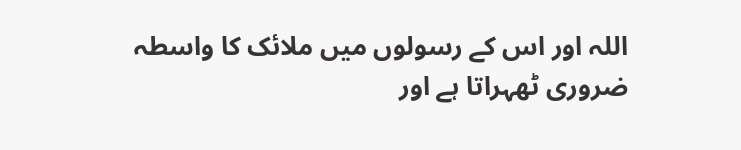اللہ اور اس کے رسولوں میں ملائک کا واسطہ ضروری ٹھہراتا ہے اور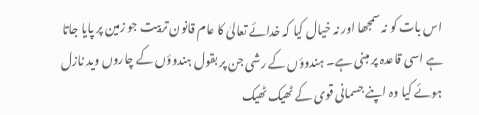اس بات کو نہ سمجھا اور نہ خیال کیا کہ خدائے تعالیٰ کا عام قانون تربیت جو زمین پر پایا جاتا ہے اسی قاعدہ پر مبنی ہے۔ ہندوؤں کے رشی جن پر بقول ہندوؤں کے چاروں وید نازل ہوئے کیا وہ اپنے جسمانی قوی کے ٹھیک ٹھیک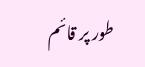طور پر قائم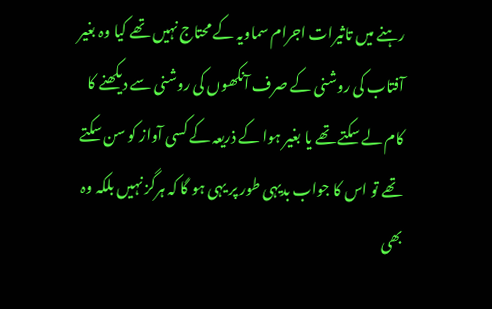رہنے میں تاثیرات اجرام سماویہ کے محتاج نہیں تھے کیا وہ بغیر آفتاب کی روشنی کے صرف آنکھوں کی روشنی سے دیکھنے کا کام لے سکتے تھے یا بغیر ہوا کے ذریعہ کے کسی آواز کو سن سکتے تھے تو اس کا جواب بدیہی طور پر یہی ہو گا کہ ہرگز نہیں بلکہ وہ بھی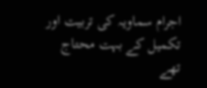اجرام سماویہ کی تربیت اور تکمیل کے بہت محتاج تھے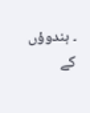۔ ہندوؤں کے